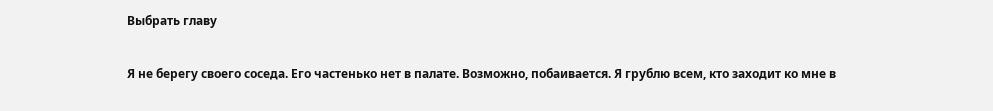Выбрать главу

Я не берегу своего соседа. Его частенько нет в палате. Возможно, побаивается. Я грублю всем, кто заходит ко мне в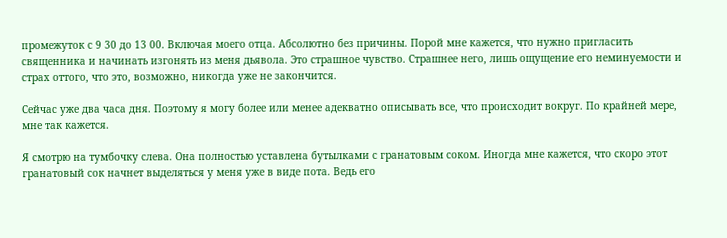промежуток с 9 30 до 13 00. Включая моего отца. Абсолютно без причины. Порой мне кажется, что нужно пригласить священника и начинать изгонять из меня дьявола. Это страшное чувство. Страшнее него, лишь ощущение его неминуемости и страх оттого, что это, возможно, никогда уже не закончится.

Сейчас уже два часа дня. Поэтому я могу более или менее адекватно описывать все, что происходит вокруг. По крайней мере, мне так кажется.

Я смотрю на тумбочку слева. Она полностью уставлена бутылками с гранатовым соком. Иногда мне кажется, что скоро этот гранатовый сок начнет выделяться у меня уже в виде пота. Ведь его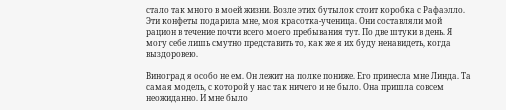стало так много в моей жизни. Возле этих бутылок стоит коробка с Рафаэлло. Эти конфеты подарила мне, моя красотка-ученица. Они составляли мой рацион в течение почти всего моего пребывания тут. По две штуки в день. Я могу себе лишь смутно представить то, как же я их буду ненавидеть, когда выздоровею.

Виноград я особо не ем. Он лежит на полке пониже. Его принесла мне Линда. Та самая модель, с которой у нас так ничего и не было. Она пришла совсем неожиданно. И мне было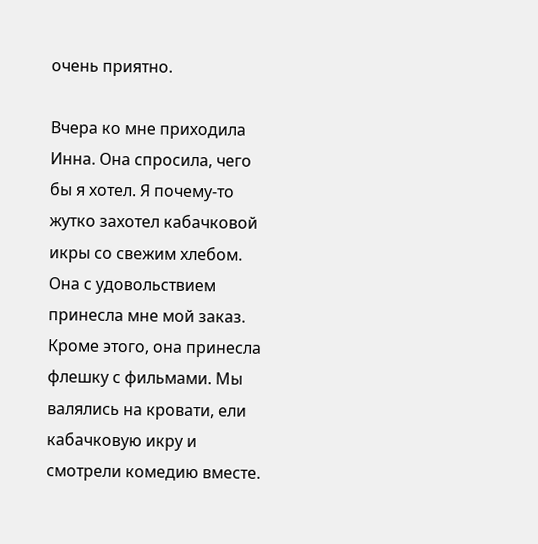очень приятно.

Вчера ко мне приходила Инна. Она спросила, чего бы я хотел. Я почему-то жутко захотел кабачковой икры со свежим хлебом. Она с удовольствием принесла мне мой заказ. Кроме этого, она принесла флешку с фильмами. Мы валялись на кровати, ели кабачковую икру и смотрели комедию вместе.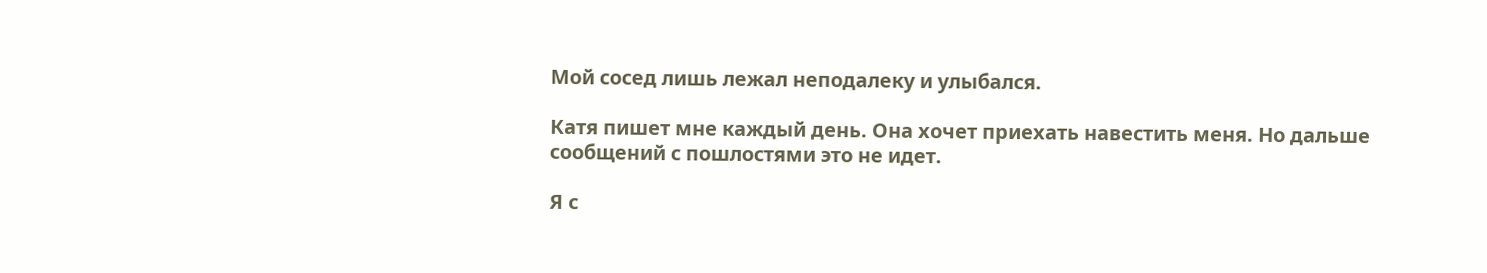Мой сосед лишь лежал неподалеку и улыбался.

Катя пишет мне каждый день. Она хочет приехать навестить меня. Но дальше сообщений с пошлостями это не идет.

Я с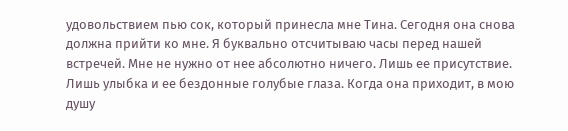удовольствием пью сок, который принесла мне Тина. Сегодня она снова должна прийти ко мне. Я буквально отсчитываю часы перед нашей встречей. Мне не нужно от нее абсолютно ничего. Лишь ее присутствие. Лишь улыбка и ее бездонные голубые глаза. Когда она приходит, в мою душу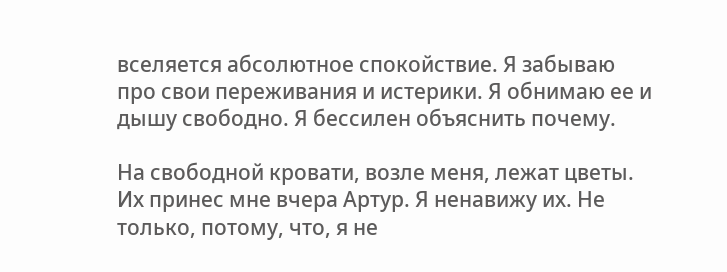вселяется абсолютное спокойствие. Я забываю про свои переживания и истерики. Я обнимаю ее и дышу свободно. Я бессилен объяснить почему.

На свободной кровати, возле меня, лежат цветы. Их принес мне вчера Артур. Я ненавижу их. Не только, потому, что, я не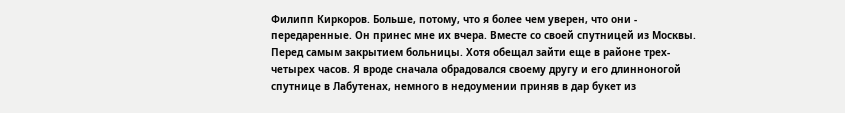Филипп Киркоров. Больше, потому, что я более чем уверен, что они - передаренные. Он принес мне их вчера. Вместе со своей спутницей из Москвы. Перед самым закрытием больницы. Хотя обещал зайти еще в районе трех-четырех часов. Я вроде сначала обрадовался своему другу и его длинноногой спутнице в Лабутенах, немного в недоумении приняв в дар букет из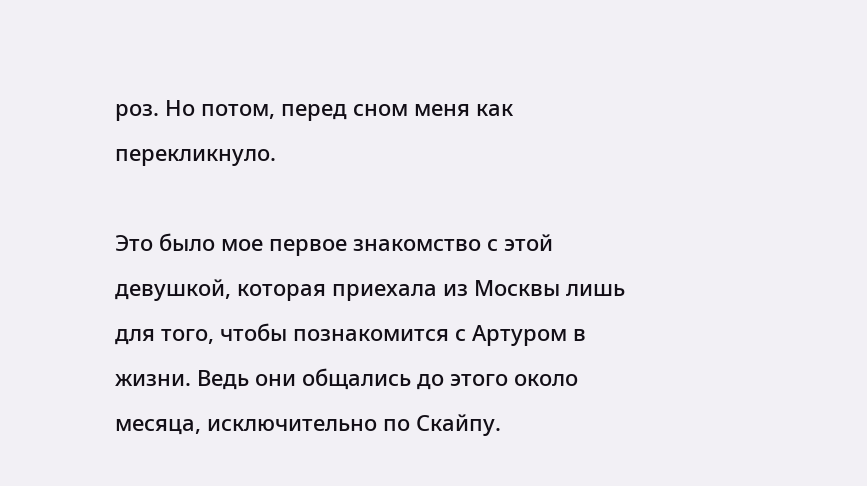роз. Но потом, перед сном меня как перекликнуло.

Это было мое первое знакомство с этой девушкой, которая приехала из Москвы лишь для того, чтобы познакомится с Артуром в жизни. Ведь они общались до этого около месяца, исключительно по Скайпу.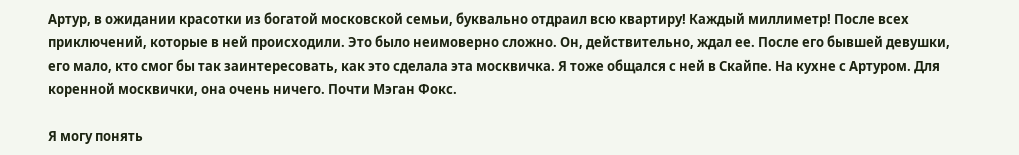Артур, в ожидании красотки из богатой московской семьи, буквально отдраил всю квартиру! Каждый миллиметр! После всех приключений, которые в ней происходили. Это было неимоверно сложно. Он, действительно, ждал ее. После его бывшей девушки, его мало, кто смог бы так заинтересовать, как это сделала эта москвичка. Я тоже общался с ней в Скайпе. На кухне с Артуром. Для коренной москвички, она очень ничего. Почти Мэган Фокс.

Я могу понять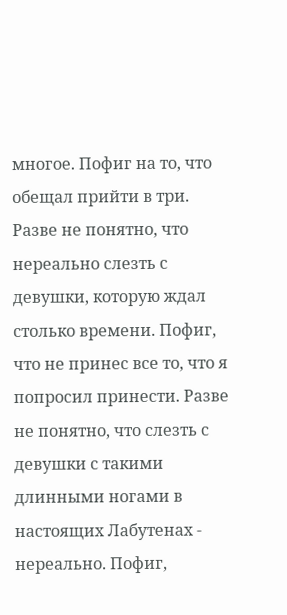многое. Пофиг на то, что обещал прийти в три. Разве не понятно, что нереально слезть с девушки, которую ждал столько времени. Пофиг, что не принес все то, что я попросил принести. Разве не понятно, что слезть с девушки с такими длинными ногами в настоящих Лабутенах - нереально. Пофиг,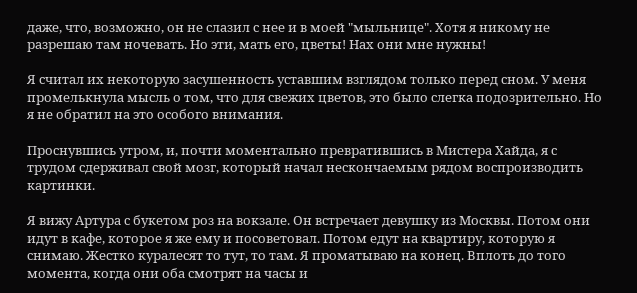даже, что, возможно, он не слазил с нее и в моей "мыльнице". Хотя я никому не разрешаю там ночевать. Но эти, мать его, цветы! Нах они мне нужны!

Я считал их некоторую засушенность уставшим взглядом только перед сном. У меня промелькнула мысль о том, что для свежих цветов, это было слегка подозрительно. Но я не обратил на это особого внимания.

Проснувшись утром, и, почти моментально превратившись в Мистера Хайда, я с трудом сдерживал свой мозг, который начал нескончаемым рядом воспроизводить картинки.

Я вижу Артура с букетом роз на вокзале. Он встречает девушку из Москвы. Потом они идут в кафе, которое я же ему и посоветовал. Потом едут на квартиру, которую я снимаю. Жестко куралесят то тут, то там. Я проматываю на конец. Вплоть до того момента, когда они оба смотрят на часы и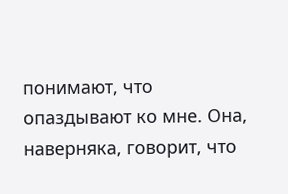понимают, что опаздывают ко мне. Она, наверняка, говорит, что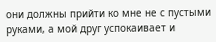они должны прийти ко мне не с пустыми руками, а мой друг успокаивает и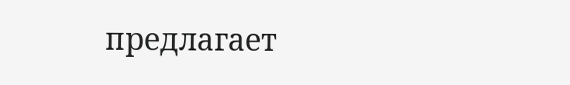предлагает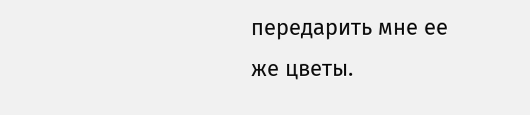передарить мне ее же цветы.